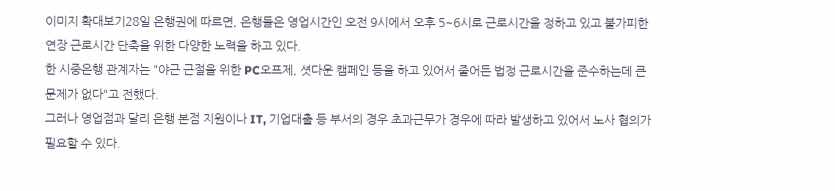이미지 확대보기28일 은행권에 따르면, 은행들은 영업시간인 오전 9시에서 오후 5~6시로 근로시간을 정하고 있고 불가피한 연장 근로시간 단축을 위한 다양한 노력을 하고 있다.
한 시중은행 관계자는 "야근 근절을 위한 PC오프제, 셧다운 캠페인 등을 하고 있어서 줄어든 법정 근로시간을 준수하는데 큰 문제가 없다"고 전했다.
그러나 영업점과 달리 은행 본점 지원이나 IT, 기업대출 등 부서의 경우 초과근무가 경우에 따라 발생하고 있어서 노사 협의가 필요할 수 있다.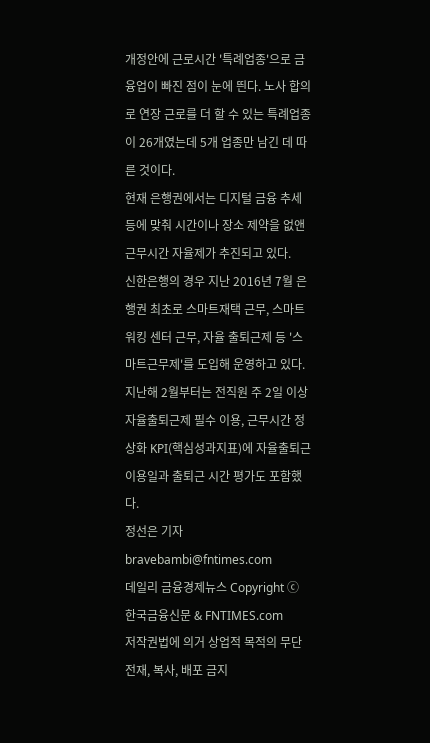개정안에 근로시간 '특례업종'으로 금융업이 빠진 점이 눈에 띈다. 노사 합의로 연장 근로를 더 할 수 있는 특례업종이 26개였는데 5개 업종만 남긴 데 따른 것이다.
현재 은행권에서는 디지털 금융 추세 등에 맞춰 시간이나 장소 제약을 없앤 근무시간 자율제가 추진되고 있다.
신한은행의 경우 지난 2016년 7월 은행권 최초로 스마트재택 근무, 스마트워킹 센터 근무, 자율 출퇴근제 등 '스마트근무제'를 도입해 운영하고 있다. 지난해 2월부터는 전직원 주 2일 이상 자율출퇴근제 필수 이용, 근무시간 정상화 KPI(핵심성과지표)에 자율출퇴근 이용일과 출퇴근 시간 평가도 포함했다.
정선은 기자 bravebambi@fntimes.com
데일리 금융경제뉴스 Copyright ⓒ 한국금융신문 & FNTIMES.com
저작권법에 의거 상업적 목적의 무단 전재, 복사, 배포 금지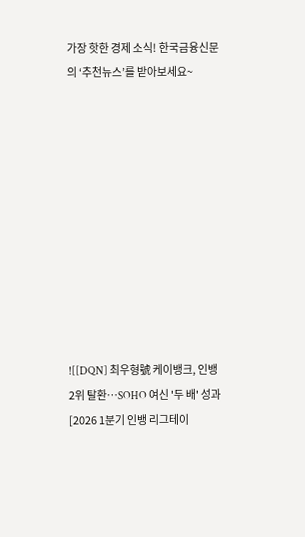가장 핫한 경제 소식! 한국금융신문의 ‘추천뉴스’를 받아보세요~











![[DQN] 최우형號 케이뱅크, 인뱅 2위 탈환…SOHO 여신 '두 배' 성과 [2026 1분기 인뱅 리그테이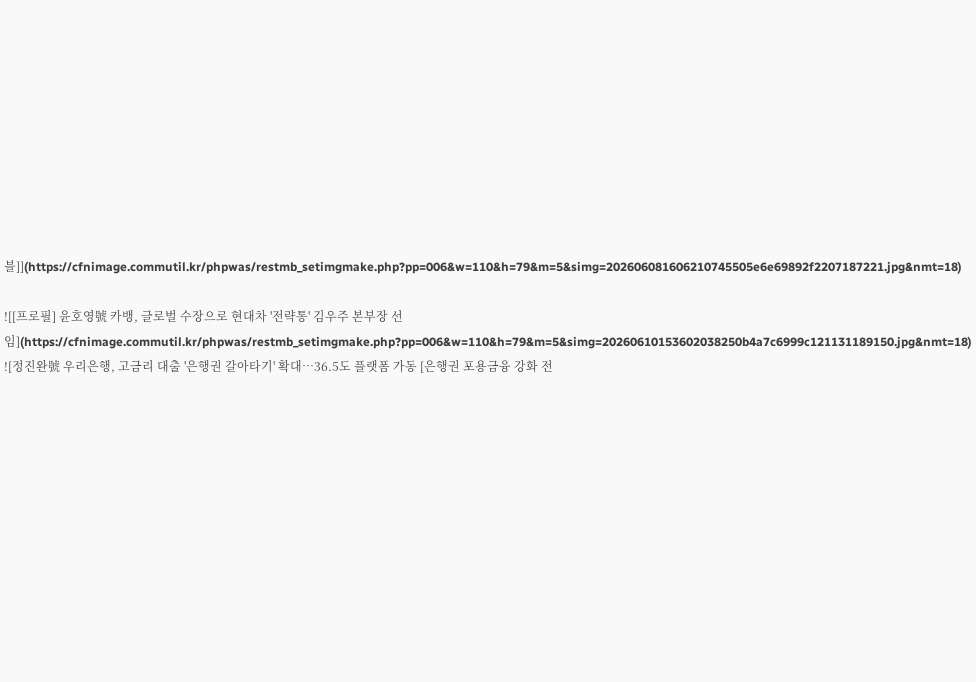블]](https://cfnimage.commutil.kr/phpwas/restmb_setimgmake.php?pp=006&w=110&h=79&m=5&simg=202606081606210745505e6e69892f2207187221.jpg&nmt=18)

![[프로필] 윤호영號 카뱅, 글로벌 수장으로 현대차 '전략통' 김우주 본부장 선임](https://cfnimage.commutil.kr/phpwas/restmb_setimgmake.php?pp=006&w=110&h=79&m=5&simg=20260610153602038250b4a7c6999c121131189150.jpg&nmt=18)
![정진완號 우리은행, 고금리 대출 '은행권 갈아타기' 확대…36.5도 플랫폼 가동 [은행권 포용금융 강화 전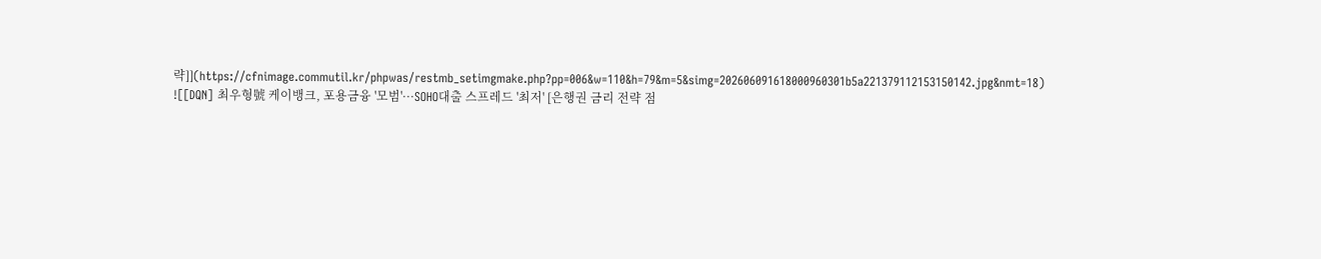략]](https://cfnimage.commutil.kr/phpwas/restmb_setimgmake.php?pp=006&w=110&h=79&m=5&simg=202606091618000960301b5a221379112153150142.jpg&nmt=18)
![[DQN] 최우형號 케이뱅크, 포용금융 '모범'···SOHO대출 스프레드 '최저' [은행권 금리 전략 점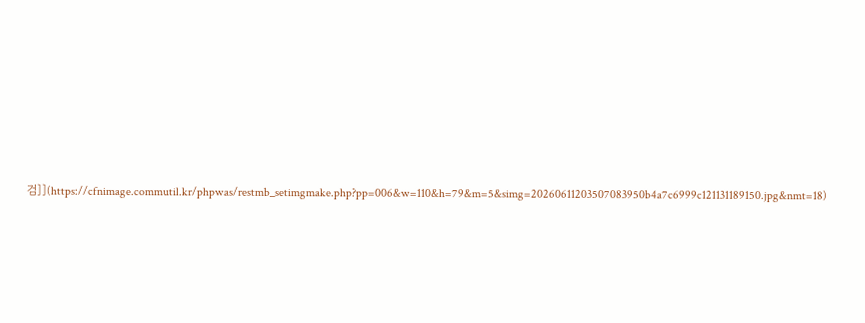검]](https://cfnimage.commutil.kr/phpwas/restmb_setimgmake.php?pp=006&w=110&h=79&m=5&simg=20260611203507083950b4a7c6999c121131189150.jpg&nmt=18)